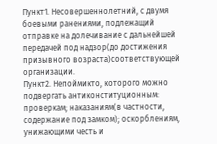Пункт1. Несовершеннолетний, с двумя боевыми ранениями, подлежащий отправке на долечивание с дальнейшей передачей под надзор(до достижения призывного возраста)соответствующей организации.
Пункт2. Непоймикто, которого можно подвергать антиконституционным: проверкам; наказаниям(в частности, содержание под замком); оскорблениям, унижающими честь и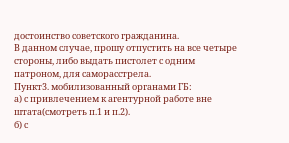достоинство советского гражданина.
В данном случае, прошу отпустить на все четыре стороны, либо выдать пистолет с одним патроном, для саморасстрела.
Пункт3. мобилизованный органами ГБ:
а) с привлечением к агентурной работе вне штата(смотреть п.1 и п.2).
б) с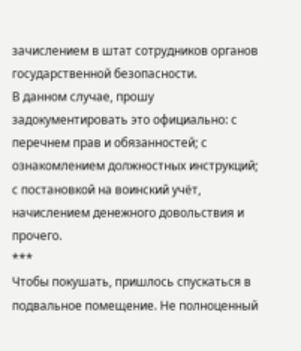зачислением в штат сотрудников органов государственной безопасности.
В данном случае, прошу задокументировать это официально: с перечнем прав и обязанностей; с ознакомлением должностных инструкций; с постановкой на воинский учёт, начислением денежного довольствия и прочего.
***
Чтобы покушать, пришлось спускаться в подвальное помещение. Не полноценный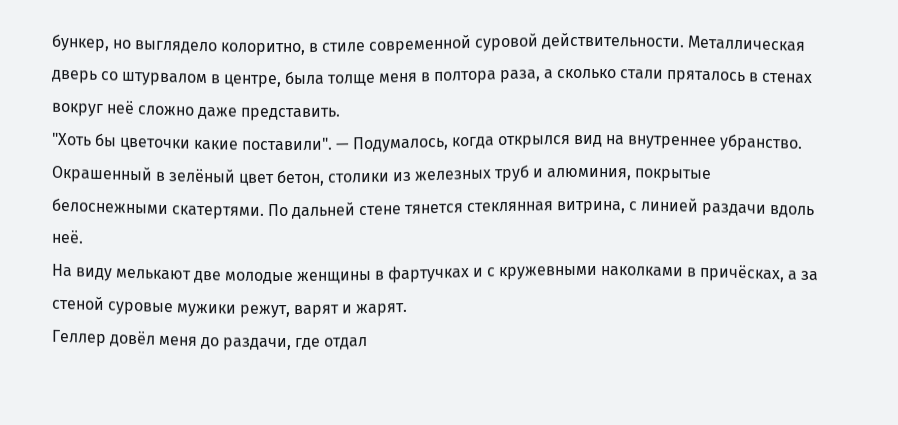бункер, но выглядело колоритно, в стиле современной суровой действительности. Металлическая дверь со штурвалом в центре, была толще меня в полтора раза, а сколько стали пряталось в стенах вокруг неё сложно даже представить.
"Хоть бы цветочки какие поставили". — Подумалось, когда открылся вид на внутреннее убранство.
Окрашенный в зелёный цвет бетон, столики из железных труб и алюминия, покрытые белоснежными скатертями. По дальней стене тянется стеклянная витрина, с линией раздачи вдоль неё.
На виду мелькают две молодые женщины в фартучках и с кружевными наколками в причёсках, а за стеной суровые мужики режут, варят и жарят.
Геллер довёл меня до раздачи, где отдал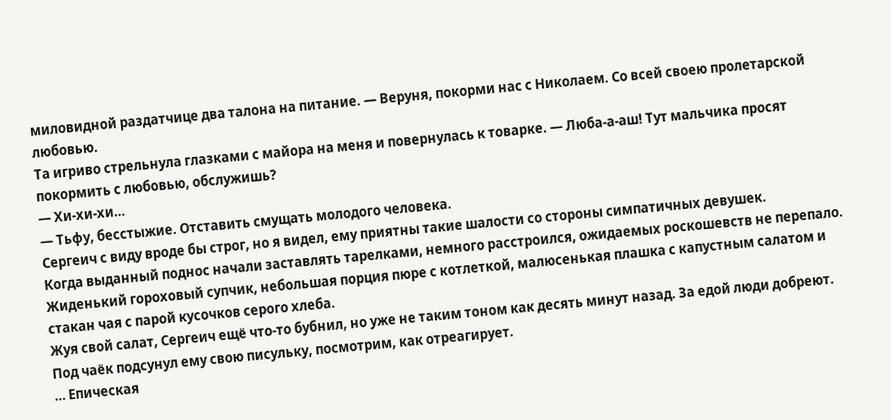миловидной раздатчице два талона на питание. — Веруня, покорми нас с Николаем. Со всей своею пролетарской любовью.
Та игриво стрельнула глазками с майора на меня и повернулась к товарке. — Люба‐а‐аш! Тут мальчика просят покормить с любовью, обслужишь?
— Хи-хи-хи…
— Тьфу, бесстыжие. Отставить смущать молодого человека.
Сергеич с виду вроде бы строг, но я видел, ему приятны такие шалости со стороны симпатичных девушек.
Когда выданный поднос начали заставлять тарелками, немного расстроился, ожидаемых роскошевств не перепало. Жиденький гороховый супчик, небольшая порция пюре с котлеткой, малюсенькая плашка с капустным салатом и стакан чая с парой кусочков серого хлеба.
Жуя свой салат, Сергеич ещё что-то бубнил, но уже не таким тоном как десять минут назад. За едой люди добреют. Под чаёк подсунул ему свою писульку, посмотрим, как отреагирует.
… Епическая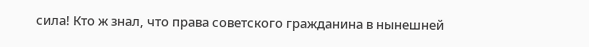сила! Кто ж знал, что права советского гражданина в нынешней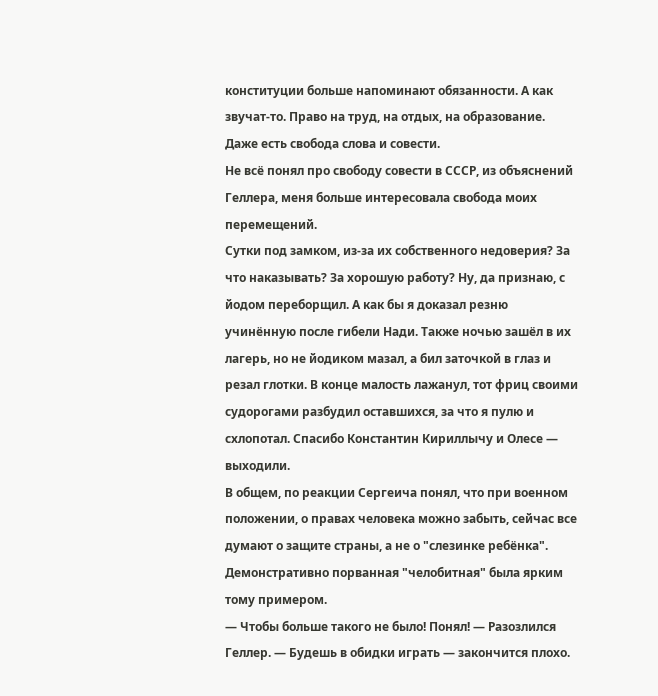конституции больше напоминают обязанности. А как звучат‐то. Право на труд, на отдых, на образование. Даже есть свобода слова и совести.
Не всё понял про свободу совести в СССР, из объяснений Геллера, меня больше интересовала свобода моих перемещений.
Сутки под замком, из-за их собственного недоверия? За что наказывать? За хорошую работу? Ну, да признаю, с йодом переборщил. А как бы я доказал резню учинённую после гибели Нади. Также ночью зашёл в их лагерь, но не йодиком мазал, а бил заточкой в глаз и резал глотки. В конце малость лажанул, тот фриц своими судорогами разбудил оставшихся, за что я пулю и схлопотал. Спасибо Константин Кириллычу и Олесе — выходили.
В общем, по реакции Сергеича понял, что при военном положении, о правах человека можно забыть, сейчас все думают о защите страны, а не о "слезинке ребёнка". Демонстративно порванная "челобитная" была ярким тому примером.
— Чтобы больше такого не было! Понял! — Разозлился Геллер. — Будешь в обидки играть — закончится плохо.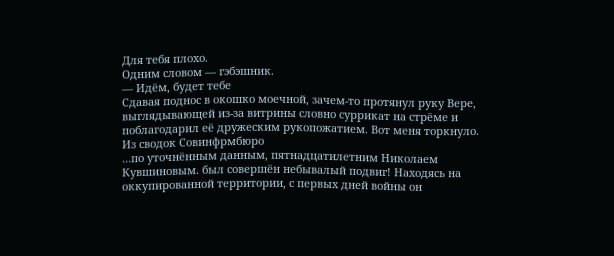Для тебя плохо.
Одним словом — гэбэшник.
— Идём, будет тебе
Сдавая поднос в окошко моечной, зачем-то протянул руку Вере, выглядывающей из-за витрины словно суррикат на стрёме и поблагодарил её дружеским рукопожатием. Вот меня торкнуло.
Из сводок Совинфрмбюро
…по уточнённым данным, пятнадцатилетним Николаем Кувшиновым. был совершён небывалый подвиг! Находясь на оккупированной территории, с первых дней войны он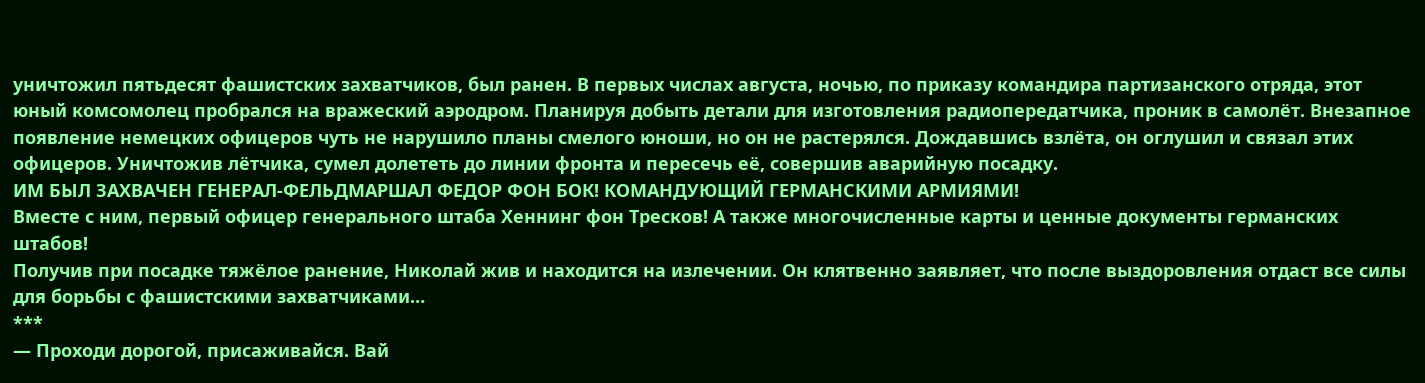уничтожил пятьдесят фашистских захватчиков, был ранен. В первых числах августа, ночью, по приказу командира партизанского отряда, этот юный комсомолец пробрался на вражеский аэродром. Планируя добыть детали для изготовления радиопередатчика, проник в самолёт. Внезапное появление немецких офицеров чуть не нарушило планы смелого юноши, но он не растерялся. Дождавшись взлёта, он оглушил и связал этих офицеров. Уничтожив лётчика, сумел долететь до линии фронта и пересечь её, совершив аварийную посадку.
ИМ БЫЛ ЗАХВАЧЕН ГЕНЕРАЛ‐ФЕЛЬДМАРШАЛ ФЕДОР ФОН БОК! КОМАНДУЮЩИЙ ГЕРМАНСКИМИ АРМИЯМИ!
Вместе с ним, первый офицер генерального штаба Хеннинг фон Тресков! А также многочисленные карты и ценные документы германских штабов!
Получив при посадке тяжёлое ранение, Николай жив и находится на излечении. Он клятвенно заявляет, что после выздоровления отдаст все силы для борьбы с фашистскими захватчиками…
***
— Проходи дорогой, присаживайся. Вай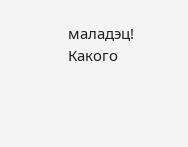маладэц! Какого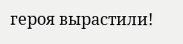героя вырастили!